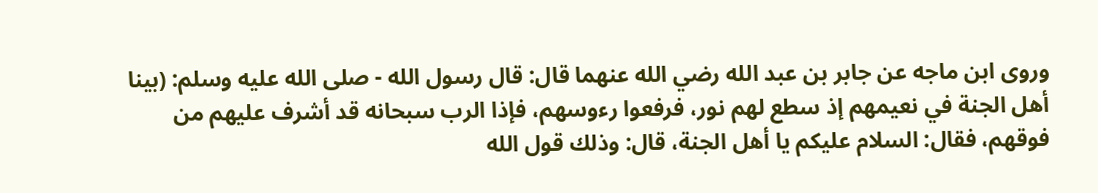وروى ابن ماجه عن جابر بن عبد الله رضي الله عنهما قال: قال رسول الله - صلى الله عليه وسلم: (بينا أهل الجنة في نعيمهم إذ سطع لهم نور، فرفعوا رءوسهم، فإذا الرب سبحانه قد أشرف عليهم من فوقهم، فقال: السلام عليكم يا أهل الجنة، قال: وذلك قول الله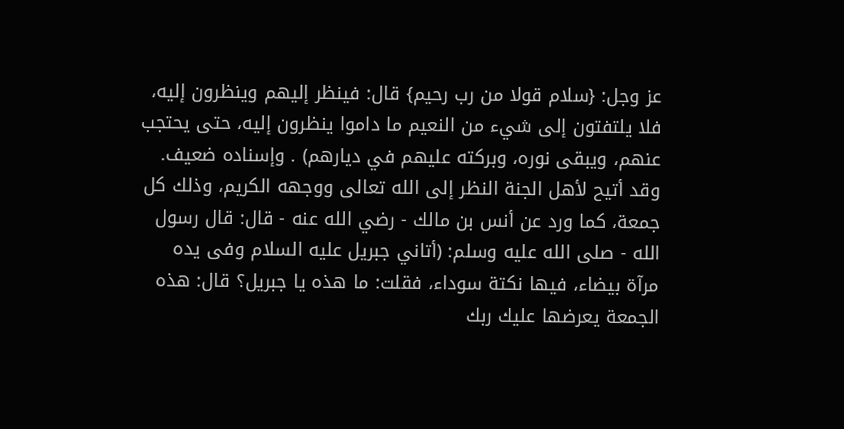عز وجل: {سلام قولا من رب رحيم} قال: فينظر إليهم وينظرون إليه، فلا يلتفتون إلى شيء من النعيم ما داموا ينظرون إليه، حتى يحتجب عنهم، ويبقى نوره، وبركته عليهم في ديارهم) . وإسناده ضعيف.
وقد أتيح لأهل الجنة النظر إلى الله تعالى ووجهه الكريم، وذلك كل جمعة، كما ورد عن أنس بن مالك - رضي الله عنه - قال: قال رسول الله - صلى الله عليه وسلم: (أتاني جبريل عليه السلام وفى يده مرآة بيضاء، فيها نكتة سوداء، فقلت: ما هذه يا جبريل؟ قال: هذه الجمعة يعرضها عليك ربك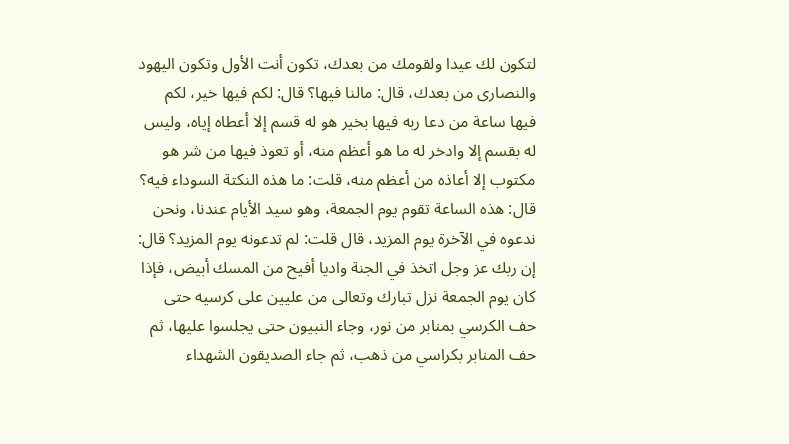لتكون لك عيدا ولقومك من بعدك، تكون أنت الأول وتكون اليهود والنصارى من بعدك، قال: مالنا فيها؟ قال: لكم فيها خير، لكم فيها ساعة من دعا ربه فيها بخير هو له قسم إلا أعطاه إياه، وليس له بقسم إلا وادخر له ما هو أعظم منه، أو تعوذ فيها من شر هو مكتوب إلا أعاذه من أعظم منه، قلت: ما هذه النكتة السوداء فيه؟ قال: هذه الساعة تقوم يوم الجمعة، وهو سيد الأيام عندنا، ونحن ندعوه في الآخرة يوم المزيد، قال قلت: لم تدعونه يوم المزيد؟ قال: إن ربك عز وجل اتخذ في الجنة واديا أفيح من المسك أبيض، فإذا كان يوم الجمعة نزل تبارك وتعالى من عليين على كرسيه حتى حف الكرسي بمنابر من نور، وجاء النبيون حتى يجلسوا عليها، ثم حف المنابر بكراسي من ذهب، ثم جاء الصديقون الشهداء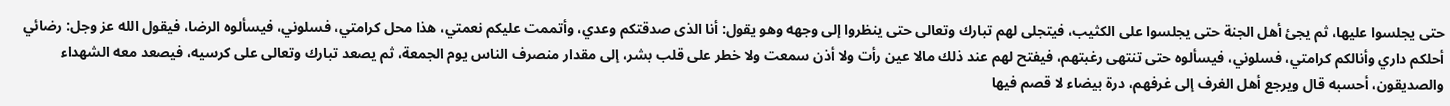حتى يجلسوا عليها، ثم يجئ أهل الجنة حتى يجلسوا على الكثيب، فيتجلى لهم تبارك وتعالى حتى ينظروا إلى وجهه وهو يقول: أنا الذى صدقتكم وعدي، وأتممت عليكم نعمتي، هذا محل كرامتي، فسلوني، فيسألوه الرضا، فيقول الله عز وجل: رضائي أحلكم داري وأنالكم كرامتي، فسلوني، فيسألوه حتى تنتهى رغبتهم، فيفتح لهم عند ذلك مالا عين رأت ولا أذن سمعت ولا خطر على قلب بشر، إلى مقدار منصرف الناس يوم الجمعة، ثم يصعد تبارك وتعالى على كرسيه، فيصعد معه الشهداء والصديقون، أحسبه قال ويرجع أهل الغرف إلى غرفهم، درة بيضاء لا قصم فيها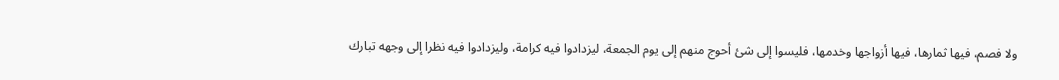ولا فصم، فيها ثمارها، فيها أزواجها وخدمها، فليسوا إلى شئ أحوج منهم إلى يوم الجمعة، ليزدادوا فيه كرامة، وليزدادوا فيه نظرا إلى وجهه تبارك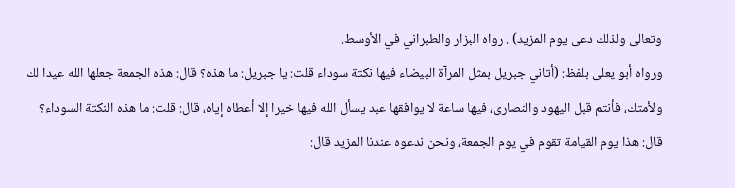وتعالى ولذلك دعى يوم المزيد) . رواه البزار والطبراني في الأوسط.
ورواه أبو يعلى بلفظ: (أتاني جبريل بمثل المرآة البيضاء فيها نكتة سوداء قلت: يا جبريل: ما هذه؟ قال: هذه الجمعة جعلها الله عيدا لك ولأمتك، فأنتم قبل اليهود والنصارى، فيها ساعة لا يوافقها عبد يسأل الله فيها خيرا إلا أعطاه إياه، قال: قلت: ما هذه النكتة السوداء؟ قال: هذا يوم القيامة تقوم في يوم الجمعة، ونحن ندعوه عندنا المزيد قال: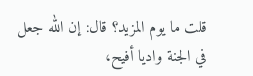قلت ما يوم المزيد؟ قال: إن الله جعل في الجنة واديا أفيح،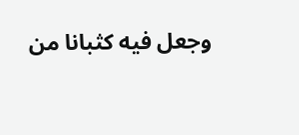وجعل فيه كثبانا من